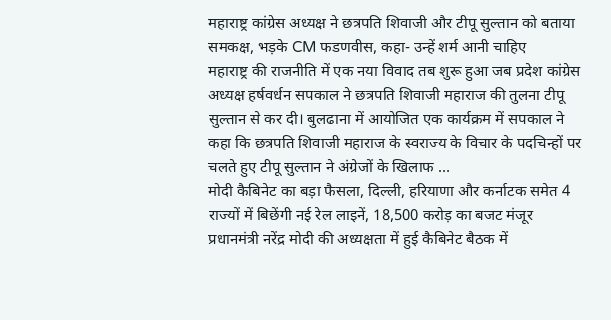महाराष्ट्र कांग्रेस अध्यक्ष ने छत्रपति शिवाजी और टीपू सुल्तान को बताया समकक्ष, भड़के CM फडणवीस, कहा- उन्हें शर्म आनी चाहिए
महाराष्ट्र की राजनीति में एक नया विवाद तब शुरू हुआ जब प्रदेश कांग्रेस अध्यक्ष हर्षवर्धन सपकाल ने छत्रपति शिवाजी महाराज की तुलना टीपू सुल्तान से कर दी। बुलढाना में आयोजित एक कार्यक्रम में सपकाल ने कहा कि छत्रपति शिवाजी महाराज के स्वराज्य के विचार के पदचिन्हों पर चलते हुए टीपू सुल्तान ने अंग्रेजों के खिलाफ …
मोदी कैबिनेट का बड़ा फैसला, दिल्ली, हरियाणा और कर्नाटक समेत 4 राज्यों में बिछेंगी नई रेल लाइनें, 18,500 करोड़ का बजट मंजूर
प्रधानमंत्री नरेंद्र मोदी की अध्यक्षता में हुई कैबिनेट बैठक में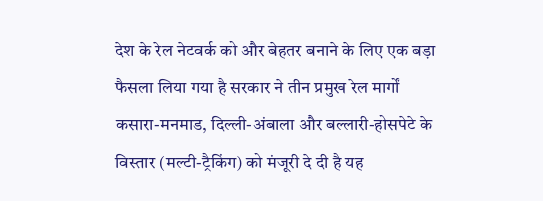देश के रेल नेटवर्क को और बेहतर बनाने के लिए एक बड़ा फैसला लिया गया है सरकार ने तीन प्रमुख रेल मार्गों कसारा-मनमाड, दिल्ली-अंबाला और बल्लारी-होसपेटे के विस्तार (मल्टी-ट्रैकिंग) को मंजूरी दे दी है यह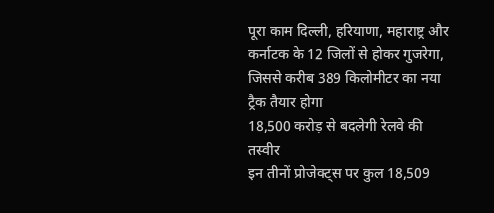पूरा काम दिल्ली, हरियाणा, महाराष्ट्र और कर्नाटक के 12 जिलों से होकर गुजरेगा, जिससे करीब 389 किलोमीटर का नया ट्रैक तैयार होगा
18,500 करोड़ से बदलेगी रेलवे की तस्वीर
इन तीनों प्रोजेक्ट्स पर कुल 18,509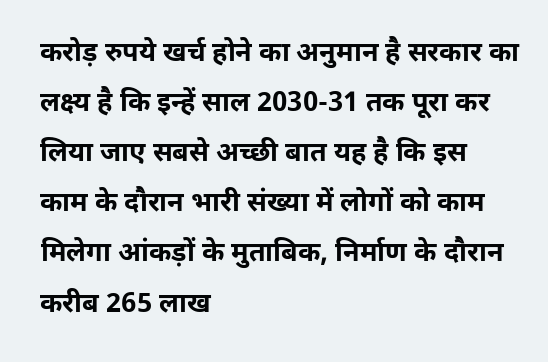करोड़ रुपये खर्च होने का अनुमान है सरकार का लक्ष्य है कि इन्हें साल 2030-31 तक पूरा कर लिया जाए सबसे अच्छी बात यह है कि इस काम के दौरान भारी संख्या में लोगों को काम मिलेगा आंकड़ों के मुताबिक, निर्माण के दौरान करीब 265 लाख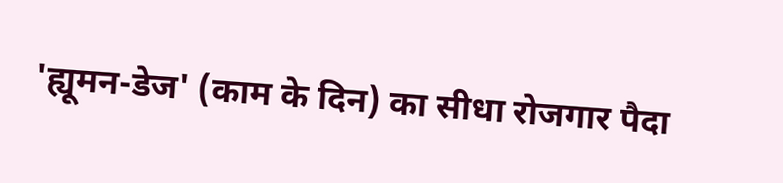'ह्यूमन-डेज' (काम के दिन) का सीधा रोजगार पैदा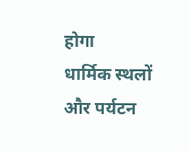होगा
धार्मिक स्थलों और पर्यटन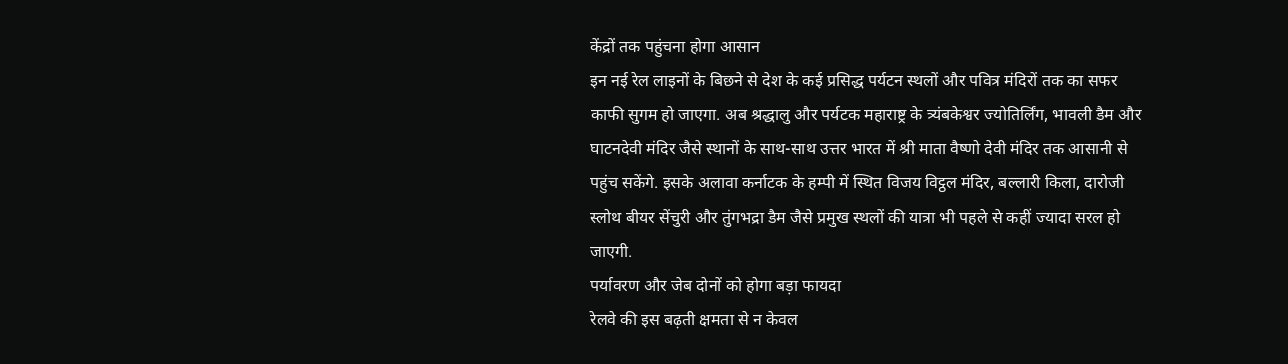केंद्रों तक पहुंचना होगा आसान
इन नई रेल लाइनों के बिछने से देश के कई प्रसिद्ध पर्यटन स्थलों और पवित्र मंदिरों तक का सफर काफी सुगम हो जाएगा. अब श्रद्धालु और पर्यटक महाराष्ट्र के त्र्यंबकेश्वर ज्योतिर्लिंग, भावली डैम और घाटनदेवी मंदिर जैसे स्थानों के साथ-साथ उत्तर भारत में श्री माता वैष्णो देवी मंदिर तक आसानी से पहुंच सकेंगे. इसके अलावा कर्नाटक के हम्पी में स्थित विजय विट्ठल मंदिर, बल्लारी किला, दारोजी स्लोथ बीयर सेंचुरी और तुंगभद्रा डैम जैसे प्रमुख स्थलों की यात्रा भी पहले से कहीं ज्यादा सरल हो जाएगी.
पर्यावरण और जेब दोनों को होगा बड़ा फायदा
रेलवे की इस बढ़ती क्षमता से न केवल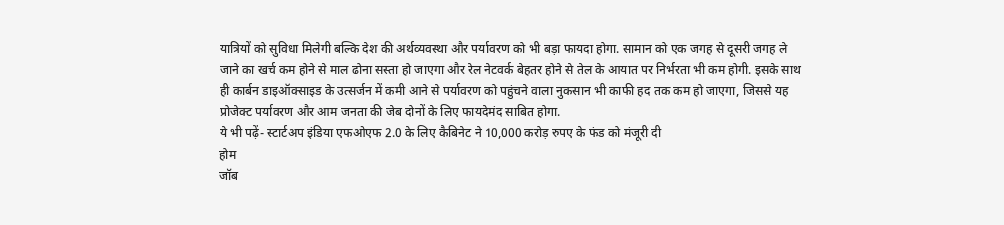यात्रियों को सुविधा मिलेगी बल्कि देश की अर्थव्यवस्था और पर्यावरण को भी बड़ा फायदा होगा. सामान को एक जगह से दूसरी जगह ले जाने का खर्च कम होने से माल ढोना सस्ता हो जाएगा और रेल नेटवर्क बेहतर होने से तेल के आयात पर निर्भरता भी कम होगी. इसके साथ ही कार्बन डाइऑक्साइड के उत्सर्जन में कमी आने से पर्यावरण को पहुंचने वाला नुकसान भी काफी हद तक कम हो जाएगा, जिससे यह प्रोजेक्ट पर्यावरण और आम जनता की जेब दोनों के लिए फायदेमंद साबित होगा.
ये भी पढ़ें- स्टार्टअप इंडिया एफओएफ 2.0 के लिए कैबिनेट ने 10,000 करोड़ रुपए के फंड को मंजूरी दी
होम
जॉब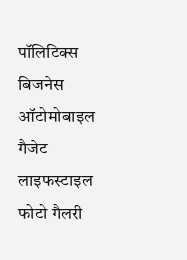पॉलिटिक्स
बिजनेस
ऑटोमोबाइल
गैजेट
लाइफस्टाइल
फोटो गैलरी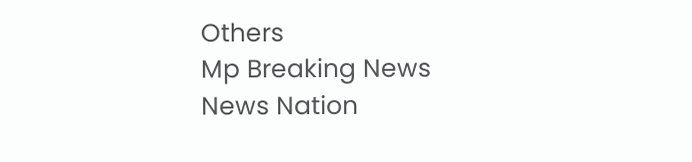Others
Mp Breaking News
News Nation